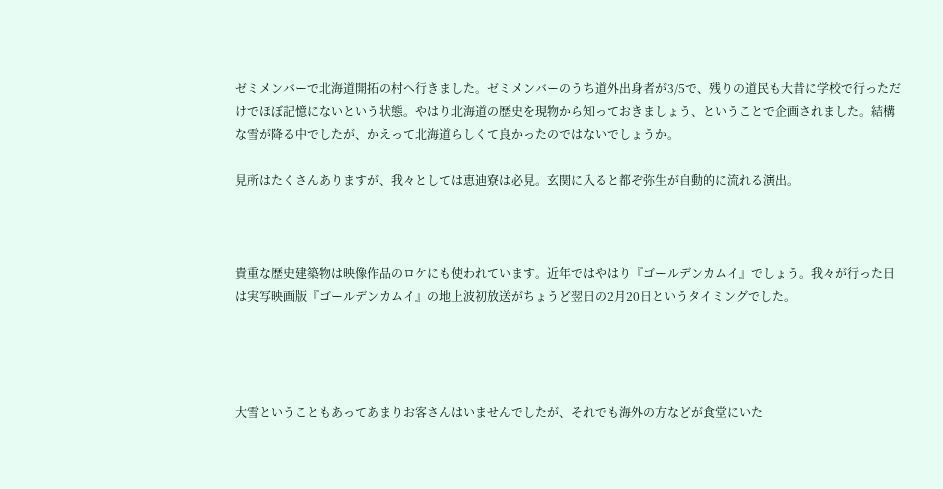ゼミメンバーで北海道開拓の村へ行きました。ゼミメンバーのうち道外出身者が3/5で、残りの道民も大昔に学校で行っただけでほぼ記憶にないという状態。やはり北海道の歴史を現物から知っておきましょう、ということで企画されました。結構な雪が降る中でしたが、かえって北海道らしくて良かったのではないでしょうか。

見所はたくさんありますが、我々としては恵迪寮は必見。玄関に入ると都ぞ弥生が自動的に流れる演出。



貴重な歴史建築物は映像作品のロケにも使われています。近年ではやはり『ゴールデンカムイ』でしょう。我々が行った日は実写映画版『ゴールデンカムイ』の地上波初放送がちょうど翌日の2月20日というタイミングでした。




大雪ということもあってあまりお客さんはいませんでしたが、それでも海外の方などが食堂にいた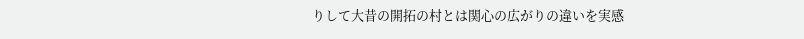りして大昔の開拓の村とは関心の広がりの違いを実感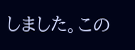しました。この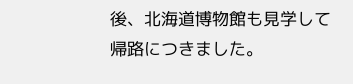後、北海道博物館も見学して帰路につきました。